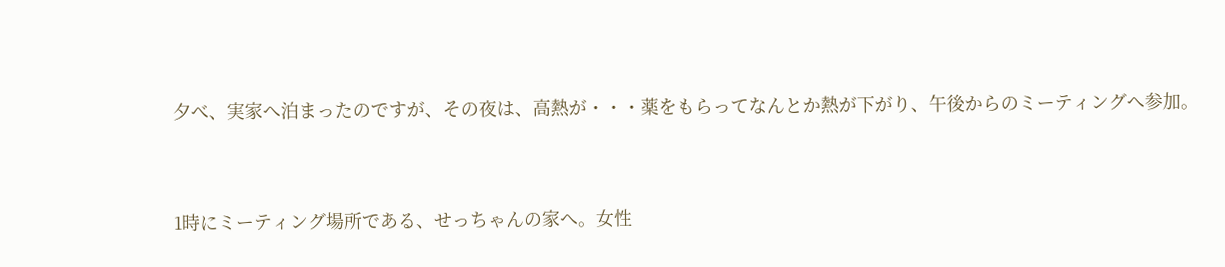夕べ、実家へ泊まったのですが、その夜は、高熱が・・・薬をもらってなんとか熱が下がり、午後からのミーティングへ参加。


1時にミーティング場所である、せっちゃんの家へ。女性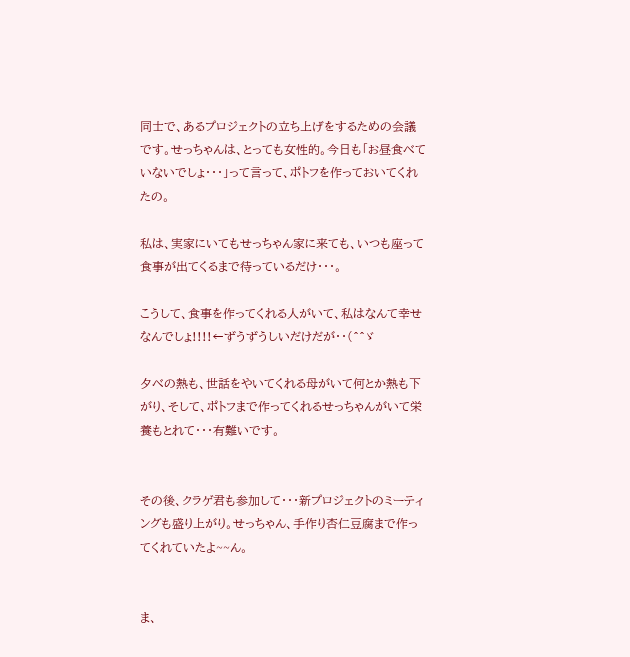同士で、あるプロジェクトの立ち上げをするための会議です。せっちゃんは、とっても女性的。今日も「お昼食べていないでしょ・・・」って言って、ポトフを作っておいてくれたの。

私は、実家にいてもせっちゃん家に来ても、いつも座って食事が出てくるまで待っているだけ・・・。

こうして、食事を作ってくれる人がいて、私はなんて幸せなんでしょ!!!!←ずうずうしいだけだが・・(^^ゞ

夕べの熱も、世話をやいてくれる母がいて何とか熱も下がり、そして、ポトフまで作ってくれるせっちゃんがいて栄養もとれて・・・有難いです。


その後、クラゲ君も参加して・・・新プロジェクトのミーティングも盛り上がり。せっちゃん、手作り杏仁豆腐まで作ってくれていたよ~~ん。


ま、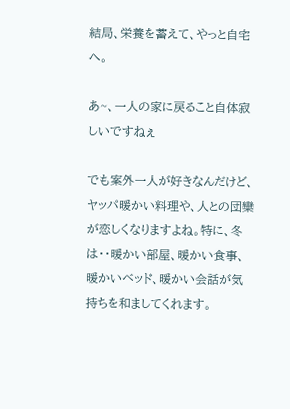結局、栄養を蓄えて、やっと自宅へ。

あ~、一人の家に戻ること自体寂しいですねぇ

でも案外一人が好きなんだけど、ヤッパ暖かい料理や、人との団欒が恋しくなりますよね。特に、冬は・・暖かい部屋、暖かい食事、暖かいベッド、暖かい会話が気持ちを和ましてくれます。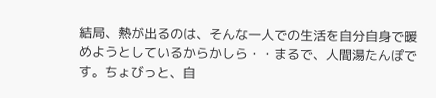結局、熱が出るのは、そんな一人での生活を自分自身で暖めようとしているからかしら・・まるで、人間湯たんぽです。ちょびっと、自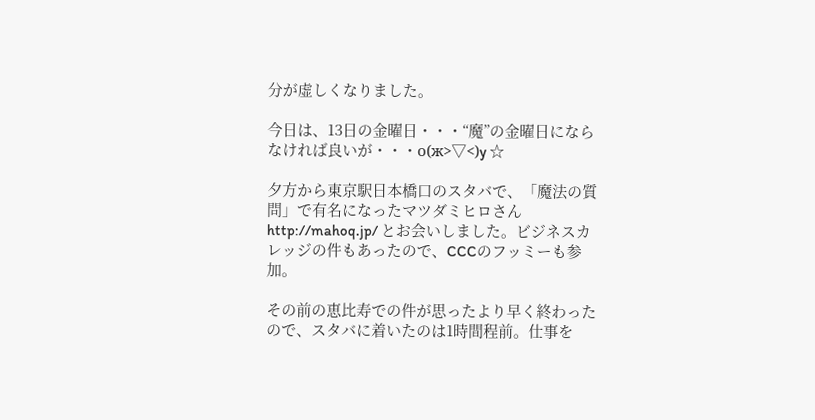分が虚しくなりました。

今日は、13日の金曜日・・・“魔”の金曜日にならなければ良いが・・・о(ж>▽<)y ☆

夕方から東京駅日本橋口のスタバで、「魔法の質問」で有名になったマツダミヒロさんhttp://mahoq.jp/ とお会いしました。ビジネスカレッジの件もあったので、CCCのフッミーも参加。

その前の恵比寿での件が思ったより早く終わったので、スタバに着いたのは1時間程前。仕事を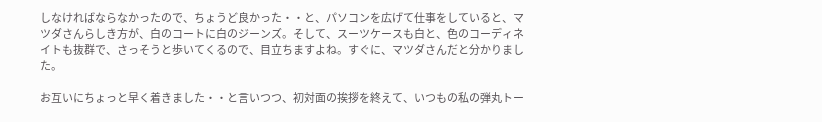しなければならなかったので、ちょうど良かった・・と、パソコンを広げて仕事をしていると、マツダさんらしき方が、白のコートに白のジーンズ。そして、スーツケースも白と、色のコーディネイトも抜群で、さっそうと歩いてくるので、目立ちますよね。すぐに、マツダさんだと分かりました。

お互いにちょっと早く着きました・・と言いつつ、初対面の挨拶を終えて、いつもの私の弾丸トー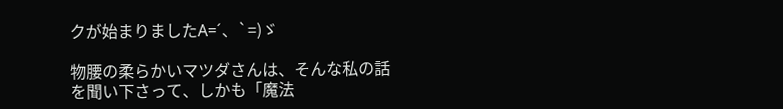クが始まりましたA=´、`=)ゞ

物腰の柔らかいマツダさんは、そんな私の話を聞い下さって、しかも「魔法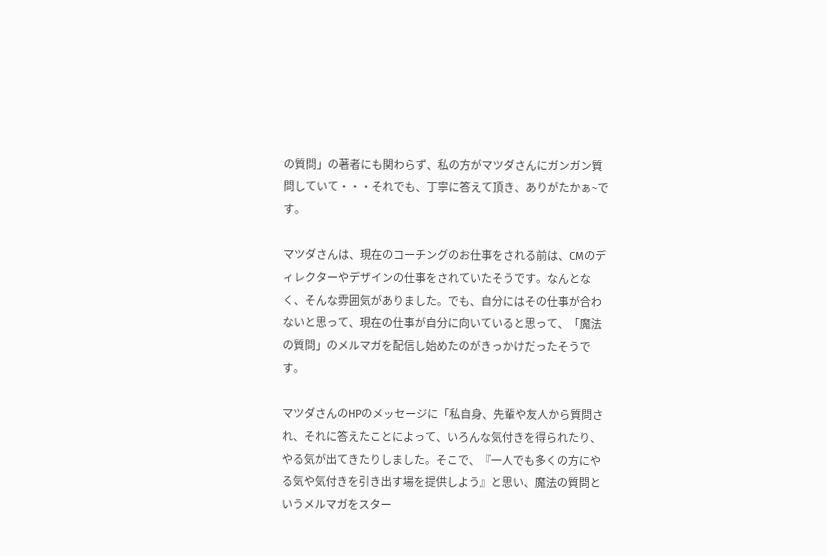の質問」の著者にも関わらず、私の方がマツダさんにガンガン質問していて・・・それでも、丁寧に答えて頂き、ありがたかぁ~です。

マツダさんは、現在のコーチングのお仕事をされる前は、CMのディレクターやデザインの仕事をされていたそうです。なんとなく、そんな雰囲気がありました。でも、自分にはその仕事が合わないと思って、現在の仕事が自分に向いていると思って、「魔法の質問」のメルマガを配信し始めたのがきっかけだったそうです。

マツダさんのHPのメッセージに「私自身、先輩や友人から質問され、それに答えたことによって、いろんな気付きを得られたり、やる気が出てきたりしました。そこで、『一人でも多くの方にやる気や気付きを引き出す場を提供しよう』と思い、魔法の質問というメルマガをスター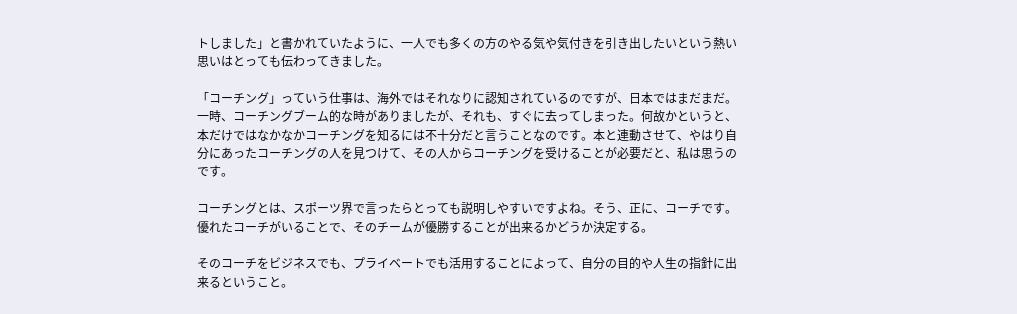トしました」と書かれていたように、一人でも多くの方のやる気や気付きを引き出したいという熱い思いはとっても伝わってきました。

「コーチング」っていう仕事は、海外ではそれなりに認知されているのですが、日本ではまだまだ。一時、コーチングブーム的な時がありましたが、それも、すぐに去ってしまった。何故かというと、本だけではなかなかコーチングを知るには不十分だと言うことなのです。本と連動させて、やはり自分にあったコーチングの人を見つけて、その人からコーチングを受けることが必要だと、私は思うのです。

コーチングとは、スポーツ界で言ったらとっても説明しやすいですよね。そう、正に、コーチです。優れたコーチがいることで、そのチームが優勝することが出来るかどうか決定する。

そのコーチをビジネスでも、プライベートでも活用することによって、自分の目的や人生の指針に出来るということ。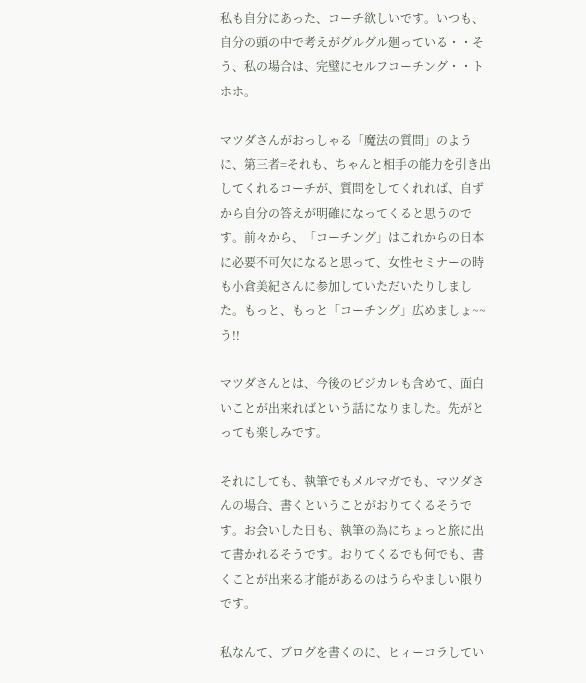私も自分にあった、コーチ欲しいです。いつも、自分の頭の中で考えがグルグル廻っている・・そう、私の場合は、完璧にセルフコーチング・・トホホ。

マツダさんがおっしゃる「魔法の質問」のように、第三者=それも、ちゃんと相手の能力を引き出してくれるコーチが、質問をしてくれれば、自ずから自分の答えが明確になってくると思うのです。前々から、「コーチング」はこれからの日本に必要不可欠になると思って、女性セミナーの時も小倉美紀さんに参加していただいたりしました。もっと、もっと「コーチング」広めましょ~~う!!

マツダさんとは、今後のビジカレも含めて、面白いことが出来ればという話になりました。先がとっても楽しみです。

それにしても、執筆でもメルマガでも、マツダさんの場合、書くということがおりてくるそうです。お会いした日も、執筆の為にちょっと旅に出て書かれるそうです。おりてくるでも何でも、書くことが出来る才能があるのはうらやましい限りです。

私なんて、ブログを書くのに、ヒィーコラしてい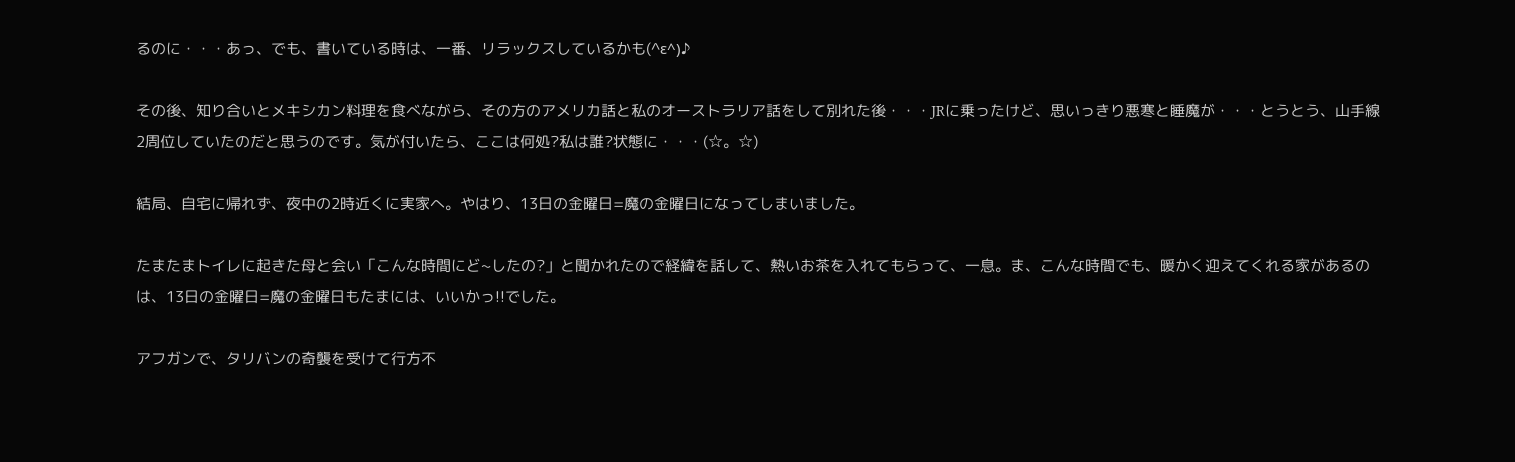るのに・・・あっ、でも、書いている時は、一番、リラックスしているかも(^ε^)♪

その後、知り合いとメキシカン料理を食べながら、その方のアメリカ話と私のオーストラリア話をして別れた後・・・JRに乗ったけど、思いっきり悪寒と睡魔が・・・とうとう、山手線2周位していたのだと思うのです。気が付いたら、ここは何処?私は誰?状態に・・・(☆。☆)

結局、自宅に帰れず、夜中の2時近くに実家へ。やはり、13日の金曜日=魔の金曜日になってしまいました。

たまたまトイレに起きた母と会い「こんな時間にど~したの?」と聞かれたので経緯を話して、熱いお茶を入れてもらって、一息。ま、こんな時間でも、暖かく迎えてくれる家があるのは、13日の金曜日=魔の金曜日もたまには、いいかっ!!でした。

アフガンで、タリバンの奇襲を受けて行方不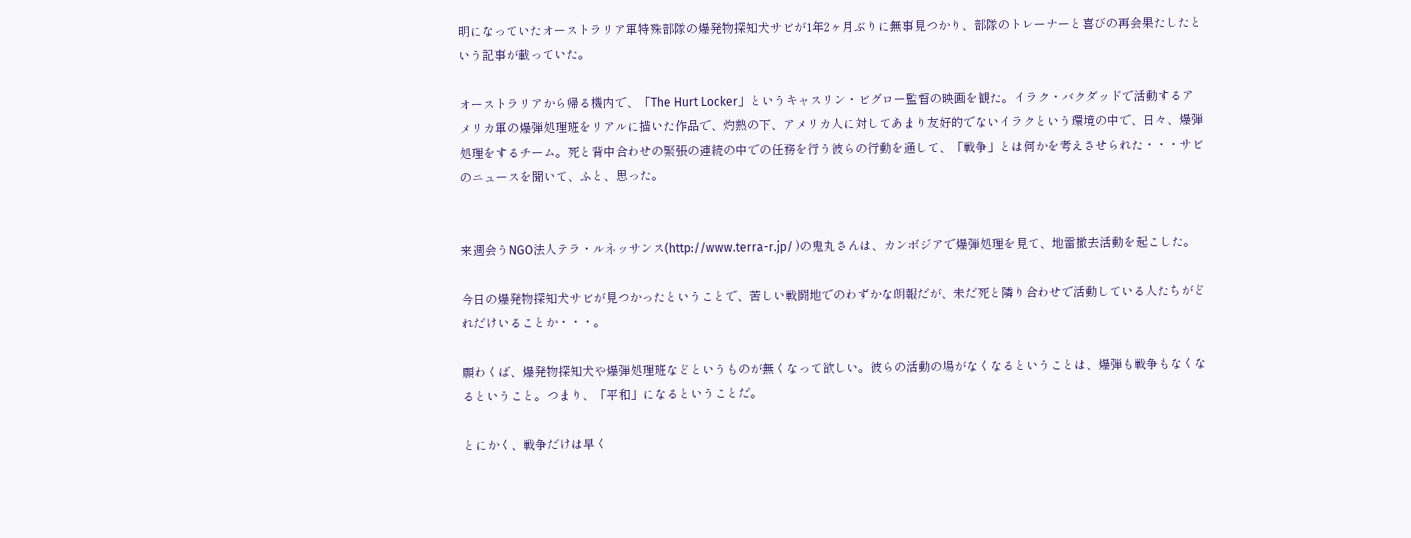明になっていたオーストラリア軍特殊部隊の爆発物探知犬サビが1年2ヶ月ぶりに無事見つかり、部隊のトレーナーと喜びの再会果たしたという記事が載っていた。

オーストラリアから帰る機内で、「The Hurt Locker」というキャスリン・ビグロー監督の映画を観た。イラク・バクダッドで活動するアメリカ軍の爆弾処理班をリアルに描いた作品で、灼熱の下、アメリカ人に対してあまり友好的でないイラクという環境の中で、日々、爆弾処理をするチーム。死と背中合わせの緊張の連続の中での任務を行う彼らの行動を通して、「戦争」とは何かを考えさせられた・・・サビのニュースを聞いて、ふと、思った。


来週会うNGO法人テラ・ルネッサンス(http://www.terra-r.jp/ )の鬼丸さんは、カンボジアで爆弾処理を見て、地雷撤去活動を起こした。

今日の爆発物探知犬サビが見つかったということで、苦しい戦闘地でのわずかな朗報だが、未だ死と隣り合わせで活動している人たちがどれだけいることか・・・。

願わくば、爆発物探知犬や爆弾処理班などというものが無くなって欲しい。彼らの活動の場がなくなるということは、爆弾も戦争もなくなるということ。つまり、「平和」になるということだ。

とにかく、戦争だけは早く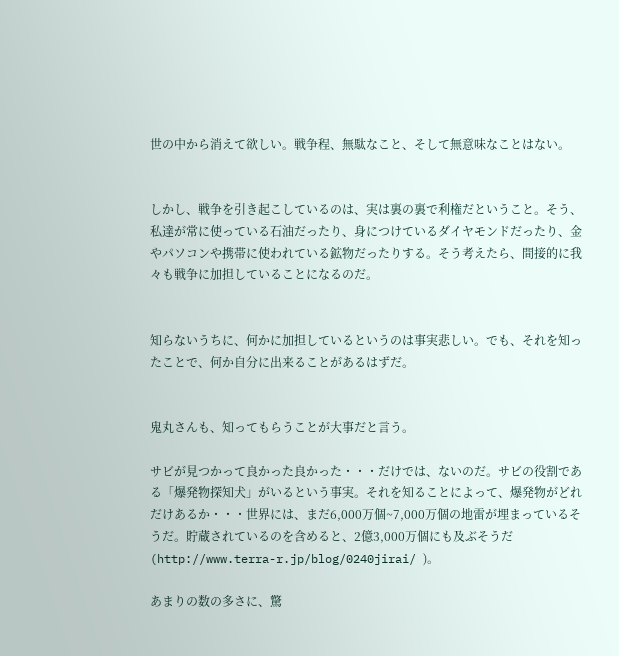世の中から消えて欲しい。戦争程、無駄なこと、そして無意味なことはない。


しかし、戦争を引き起こしているのは、実は裏の裏で利権だということ。そう、私達が常に使っている石油だったり、身につけているダイヤモンドだったり、金やパソコンや携帯に使われている鉱物だったりする。そう考えたら、間接的に我々も戦争に加担していることになるのだ。


知らないうちに、何かに加担しているというのは事実悲しい。でも、それを知ったことで、何か自分に出来ることがあるはずだ。


鬼丸さんも、知ってもらうことが大事だと言う。

サビが見つかって良かった良かった・・・だけでは、ないのだ。サビの役割である「爆発物探知犬」がいるという事実。それを知ることによって、爆発物がどれだけあるか・・・世界には、まだ6,000万個~7,000万個の地雷が埋まっているそうだ。貯蔵されているのを含めると、2億3,000万個にも及ぶそうだ(http://www.terra-r.jp/blog/0240jirai/ )。

あまりの数の多さに、驚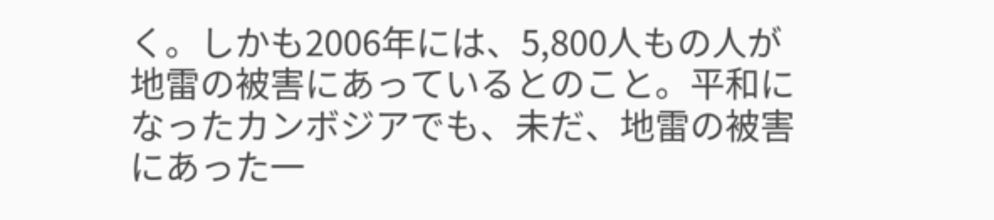く。しかも2006年には、5,800人もの人が地雷の被害にあっているとのこと。平和になったカンボジアでも、未だ、地雷の被害にあった一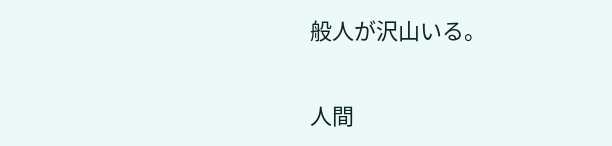般人が沢山いる。


人間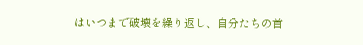はいつまで破壊を繰り返し、自分たちの首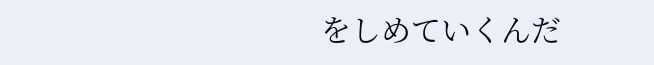をしめていくんだ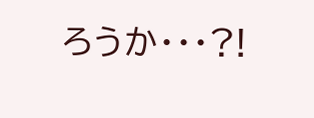ろうか・・・?!